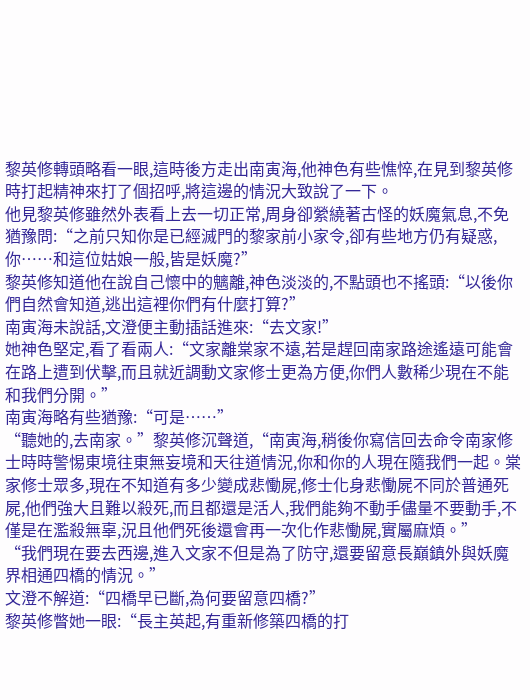黎英修轉頭略看一眼,這時後方走出南寅海,他神色有些憔悴,在見到黎英修時打起精神來打了個招呼,將這邊的情況大致說了一下。
他見黎英修雖然外表看上去一切正常,周身卻縈繞著古怪的妖魔氣息,不免猶豫問:“之前只知你是已經滅門的黎家前小家令,卻有些地方仍有疑惑,你……和這位姑娘一般,皆是妖魔?”
黎英修知道他在說自己懷中的魑離,神色淡淡的,不點頭也不搖頭:“以後你們自然會知道,逃出這裡你們有什麼打算?”
南寅海未說話,文澄便主動插話進來:“去文家!”
她神色堅定,看了看兩人:“文家離棠家不遠,若是趕回南家路途遙遠可能會在路上遭到伏擊,而且就近調動文家修士更為方便,你們人數稀少現在不能和我們分開。”
南寅海略有些猶豫:“可是……”
“聽她的,去南家。”黎英修沉聲道,“南寅海,稍後你寫信回去命令南家修士時時警惕東境往東無妄境和天往道情況,你和你的人現在隨我們一起。棠家修士眾多,現在不知道有多少變成悲慟屍,修士化身悲慟屍不同於普通死屍,他們強大且難以殺死,而且都還是活人,我們能夠不動手儘量不要動手,不僅是在濫殺無辜,況且他們死後還會再一次化作悲慟屍,實屬麻煩。”
“我們現在要去西邊,進入文家不但是為了防守,還要留意長巔鎮外與妖魔界相通四橋的情況。”
文澄不解道:“四橋早已斷,為何要留意四橋?”
黎英修瞥她一眼:“長主英起,有重新修築四橋的打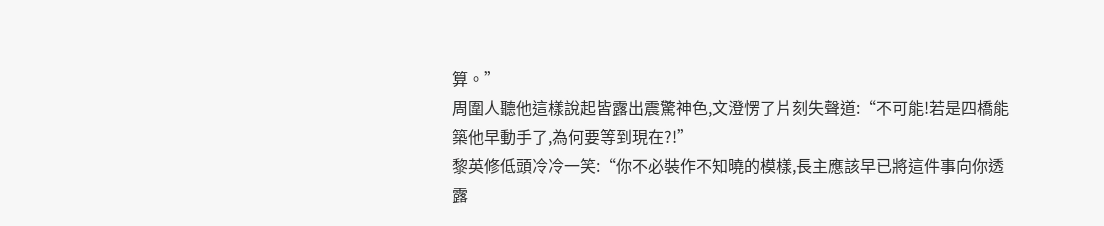算。”
周圍人聽他這樣說起皆露出震驚神色,文澄愣了片刻失聲道:“不可能!若是四橋能築他早動手了,為何要等到現在?!”
黎英修低頭冷冷一笑:“你不必裝作不知曉的模樣,長主應該早已將這件事向你透露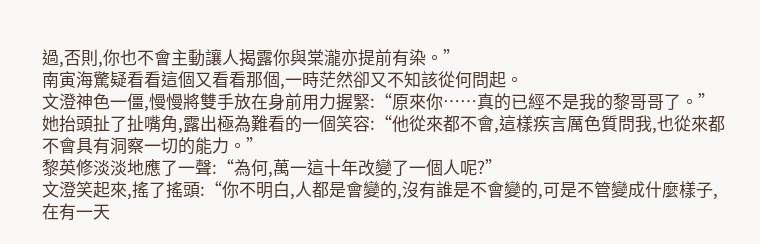過,否則,你也不會主動讓人揭露你與棠瀧亦提前有染。”
南寅海驚疑看看這個又看看那個,一時茫然卻又不知該從何問起。
文澄神色一僵,慢慢將雙手放在身前用力握緊:“原來你……真的已經不是我的黎哥哥了。”
她抬頭扯了扯嘴角,露出極為難看的一個笑容:“他從來都不會,這樣疾言厲色質問我,也從來都不會具有洞察一切的能力。”
黎英修淡淡地應了一聲:“為何,萬一這十年改變了一個人呢?”
文澄笑起來,搖了搖頭:“你不明白,人都是會變的,沒有誰是不會變的,可是不管變成什麼樣子,在有一天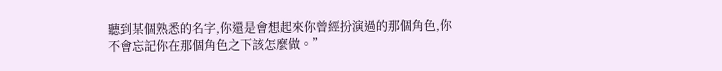聽到某個熟悉的名字,你還是會想起來你曾經扮演過的那個角色,你不會忘記你在那個角色之下該怎麼做。”